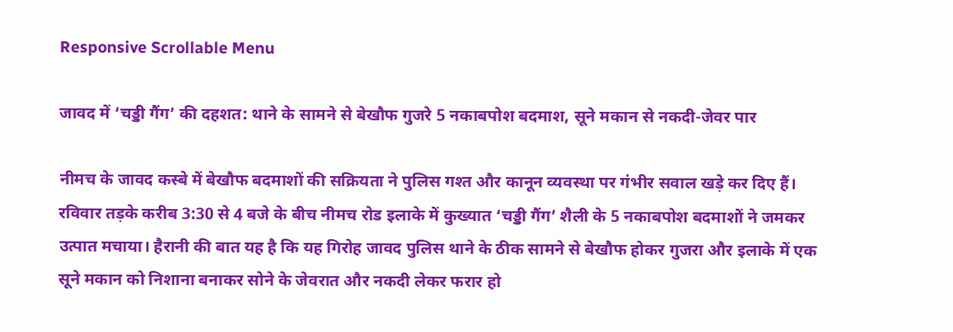Responsive Scrollable Menu

जावद में ‘चड्डी गैंग’ की दहशत: थाने के सामने से बेखौफ गुजरे 5 नकाबपोश बदमाश, सूने मकान से नकदी-जेवर पार

नीमच के जावद कस्बे में बेखौफ बदमाशों की सक्रियता ने पुलिस गश्त और कानून व्यवस्था पर गंभीर सवाल खड़े कर दिए हैं। रविवार तड़के करीब 3:30 से 4 बजे के बीच नीमच रोड इलाके में कुख्यात ‘चड्डी गैंग’ शैली के 5 नकाबपोश बदमाशों ने जमकर उत्पात मचाया। हैरानी की बात यह है कि यह गिरोह जावद पुलिस थाने के ठीक सामने से बेखौफ होकर गुजरा और इलाके में एक सूने मकान को निशाना बनाकर सोने के जेवरात और नकदी लेकर फरार हो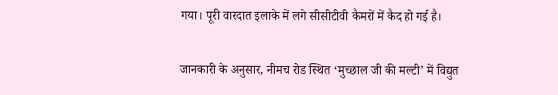गया। पूरी वारदात इलाके में लगे सीसीटीवी कैमरों में कैद हो गई है।

जानकारी के अनुसार, नीमच रोड स्थित ‘मुच्छाल जी की मल्टी’ में विद्युत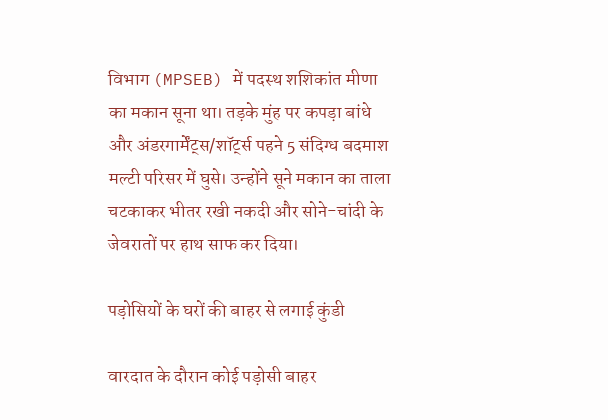विभाग (MPSEB) में पदस्थ शशिकांत मीणा का मकान सूना था। तड़के मुंह पर कपड़ा बांधे और अंडरगार्मेंट्स/शॉर्ट्स पहने 5 संदिग्ध बदमाश मल्टी परिसर में घुसे। उन्होंने सूने मकान का ताला चटकाकर भीतर रखी नकदी और सोने-चांदी के जेवरातों पर हाथ साफ कर दिया।

पड़ोसियों के घरों की बाहर से लगाई कुंडी

वारदात के दौरान कोई पड़ोसी बाहर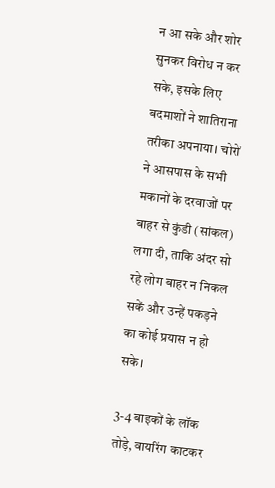न आ सके और शोर सुनकर विरोध न कर सके, इसके लिए बदमाशों ने शातिराना तरीका अपनाया। चोरों ने आसपास के सभी मकानों के दरवाजों पर बाहर से कुंडी (सांकल) लगा दी, ताकि अंदर सो रहे लोग बाहर न निकल सकें और उन्हें पकड़ने का कोई प्रयास न हो सके।

3-4 बाइकों के लॉक तोड़े, वायरिंग काटकर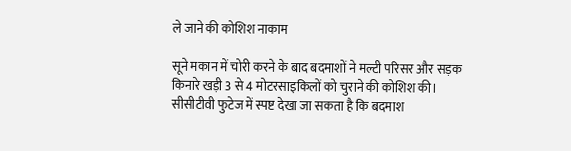ले जाने की कोशिश नाकाम

सूने मकान में चोरी करने के बाद बदमाशों ने मल्टी परिसर और सड़क किनारे खड़ी 3 से 4 मोटरसाइकिलों को चुराने की कोशिश की। सीसीटीवी फुटेज में स्पष्ट देखा जा सकता है कि बदमाश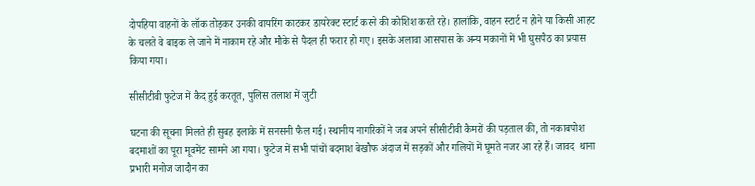दोपहिया वाहनों के लॉक तोड़कर उनकी वायरिंग काटकर डायरेक्ट स्टार्ट करने की कोशिश करते रहे। हालांकि, वाहन स्टार्ट न होने या किसी आहट के चलते वे बाइक ले जाने में नाकाम रहे और मौके से पैदल ही फरार हो गए। इसके अलावा आसपास के अन्य मकानों में भी घुसपैठ का प्रयास किया गया।

सीसीटीवी फुटेज में कैद हुई करतूत, पुलिस तलाश में जुटी

घटना की सूचना मिलते ही सुबह इलाके में सनसनी फैल गई। स्थानीय नागरिकों ने जब अपने सीसीटीवी कैमरों की पड़ताल की, तो नकाबपोश बदमाशों का पूरा मूवमेंट सामने आ गया। फुटेज में सभी पांचों बदमाश बेखौफ अंदाज में सड़कों और गलियों में घूमते नजर आ रहे हैं। जावद  थाना प्रभारी मनोज जादौन का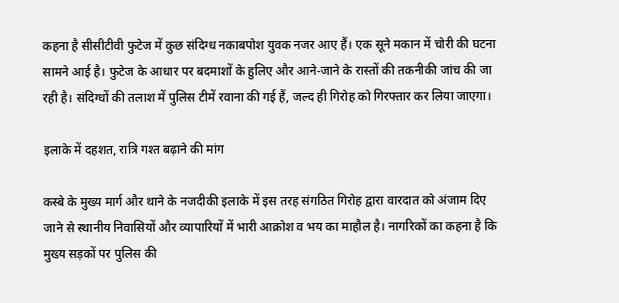कहना है सीसीटीवी फुटेज में कुछ संदिग्ध नकाबपोश युवक नजर आए हैं। एक सूने मकान में चोरी की घटना सामने आई है। फुटेज के आधार पर बदमाशों के हुलिए और आने-जाने के रास्तों की तकनीकी जांच की जा रही है। संदिग्धों की तलाश में पुलिस टीमें रवाना की गई हैं, जल्द ही गिरोह को गिरफ्तार कर लिया जाएगा।

इलाके में दहशत, रात्रि गश्त बढ़ाने की मांग

कस्बे के मुख्य मार्ग और थाने के नजदीकी इलाके में इस तरह संगठित गिरोह द्वारा वारदात को अंजाम दिए जाने से स्थानीय निवासियों और व्यापारियों में भारी आक्रोश व भय का माहौल है। नागरिकों का कहना है कि मुख्य सड़कों पर पुलिस की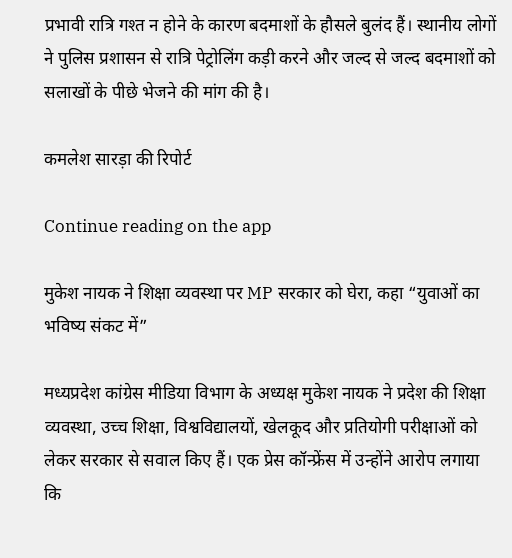प्रभावी रात्रि गश्त न होने के कारण बदमाशों के हौसले बुलंद हैं। स्थानीय लोगों ने पुलिस प्रशासन से रात्रि पेट्रोलिंग कड़ी करने और जल्द से जल्द बदमाशों को सलाखों के पीछे भेजने की मांग की है।

कमलेश सारड़ा की रिपोर्ट

Continue reading on the app

मुकेश नायक ने शिक्षा व्यवस्था पर MP सरकार को घेरा, कहा “युवाओं का भविष्य संकट में”

मध्यप्रदेश कांग्रेस मीडिया विभाग के अध्यक्ष मुकेश नायक ने प्रदेश की शिक्षा व्यवस्था, उच्च शिक्षा, विश्वविद्यालयों, खेलकूद और प्रतियोगी परीक्षाओं को लेकर सरकार से सवाल किए हैं। एक प्रेस कॉन्फ्रेंस में उन्होंने आरोप लगाया कि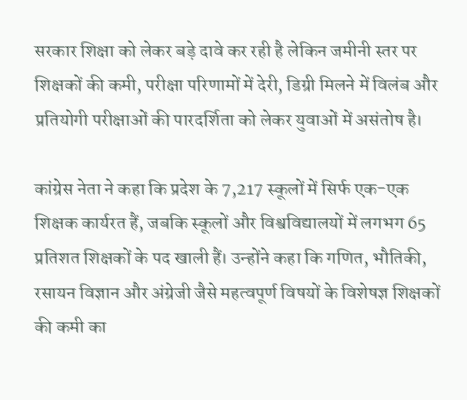सरकार शिक्षा को लेकर बड़े दावे कर रही है लेकिन जमीनी स्तर पर शिक्षकों की कमी, परीक्षा परिणामों में देरी, डिग्री मिलने में विलंब और प्रतियोगी परीक्षाओं की पारदर्शिता को लेकर युवाओं में असंतोष है।

कांग्रेस नेता ने कहा कि प्रदेश के 7,217 स्कूलों में सिर्फ एक-एक शिक्षक कार्यरत हैं, जबकि स्कूलों और विश्वविद्यालयों में लगभग 65 प्रतिशत शिक्षकों के पद खाली हैं। उन्होंने कहा कि गणित, भौतिकी, रसायन विज्ञान और अंग्रेजी जैसे महत्वपूर्ण विषयों के विशेषज्ञ शिक्षकों की कमी का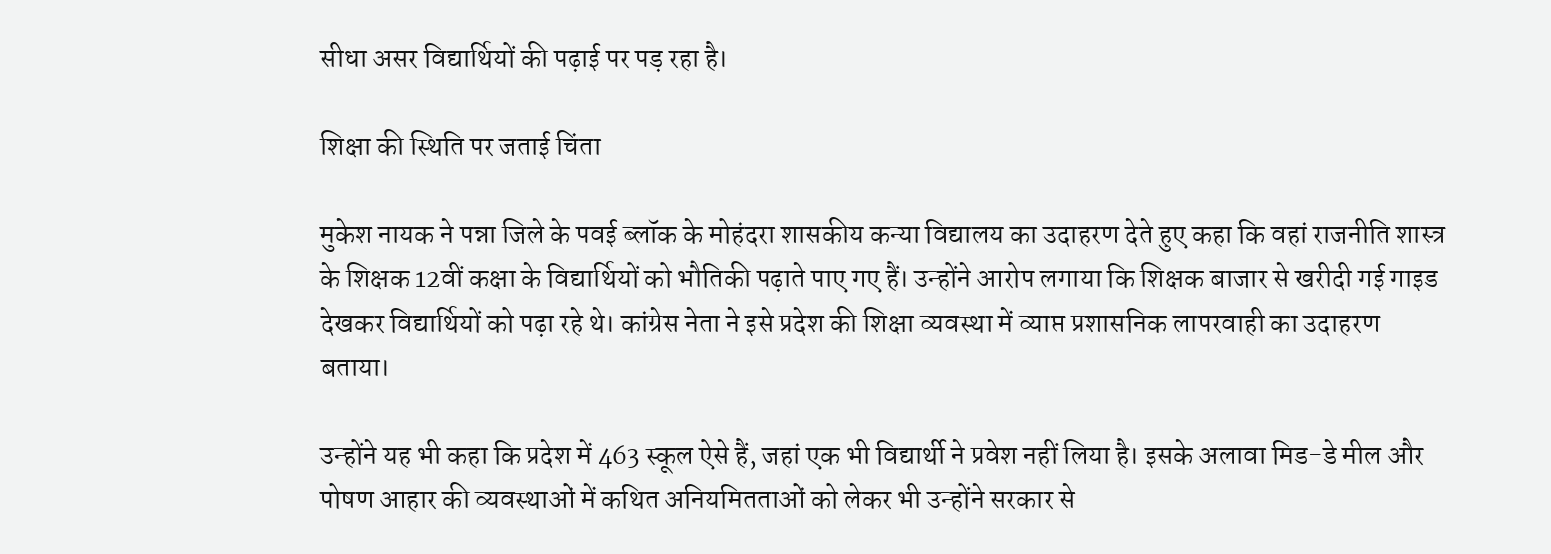सीधा असर विद्यार्थियों की पढ़ाई पर पड़ रहा है।

शिक्षा की स्थिति पर जताई चिंता

मुकेश नायक ने पन्ना जिले के पवई ब्लॉक के मोहंदरा शासकीय कन्या विद्यालय का उदाहरण देते हुए कहा कि वहां राजनीति शास्त्र के शिक्षक 12वीं कक्षा के विद्यार्थियों को भौतिकी पढ़ाते पाए गए हैं। उन्होंने आरोप लगाया कि शिक्षक बाजार से खरीदी गई गाइड देखकर विद्यार्थियों को पढ़ा रहे थे। कांग्रेस नेता ने इसे प्रदेश की शिक्षा व्यवस्था में व्याप्त प्रशासनिक लापरवाही का उदाहरण बताया।

उन्होंने यह भी कहा कि प्रदेश में 463 स्कूल ऐसे हैं, जहां एक भी विद्यार्थी ने प्रवेश नहीं लिया है। इसके अलावा मिड-डे मील और पोषण आहार की व्यवस्थाओं में कथित अनियमितताओं को लेकर भी उन्होंने सरकार से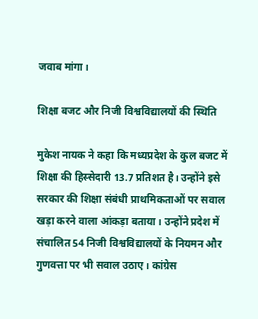जवाब मांगा।

शिक्षा बजट और निजी विश्वविद्यालयों की स्थिति

मुकेश नायक ने कहा कि मध्यप्रदेश के कुल बजट में शिक्षा की हिस्सेदारी 13.7 प्रतिशत है। उन्होंने इसे सरकार की शिक्षा संबंधी प्राथमिकताओं पर सवाल खड़ा करने वाला आंकड़ा बताया। उन्होंने प्रदेश में संचालित 54 निजी विश्वविद्यालयों के नियमन और गुणवत्ता पर भी सवाल उठाए। कांग्रेस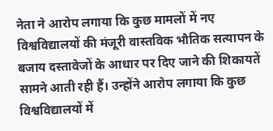नेता ने आरोप लगाया कि कुछ मामलों में नए विश्वविद्यालयों की मंजूरी वास्तविक भौतिक सत्यापन के बजाय दस्तावेजों के आधार पर दिए जाने की शिकायतें सामने आती रही हैं। उन्होंने आरोप लगाया कि कुछ विश्वविद्यालयों में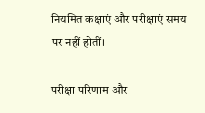नियमित कक्षाएं और परीक्षाएं समय पर नहीं होतीं।

परीक्षा परिणाम और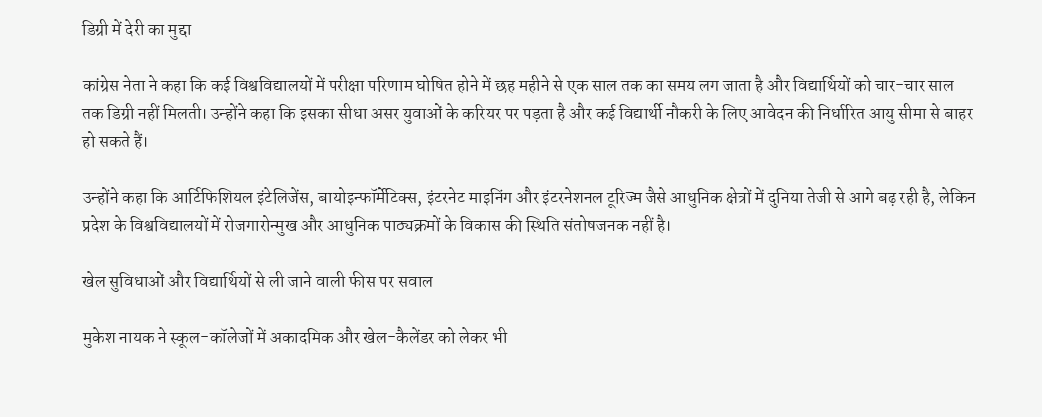डिग्री में देरी का मुद्दा

कांग्रेस नेता ने कहा कि कई विश्वविद्यालयों में परीक्षा परिणाम घोषित होने में छह महीने से एक साल तक का समय लग जाता है और विद्यार्थियों को चार-चार साल तक डिग्री नहीं मिलती। उन्होंने कहा कि इसका सीधा असर युवाओं के करियर पर पड़ता है और कई विद्यार्थी नौकरी के लिए आवेदन की निर्धारित आयु सीमा से बाहर हो सकते हैं।

उन्होंने कहा कि आर्टिफिशियल इंटेलिजेंस, बायोइन्फॉर्मेटिक्स, इंटरनेट माइनिंग और इंटरनेशनल टूरिज्म जैसे आधुनिक क्षेत्रों में दुनिया तेजी से आगे बढ़ रही है, लेकिन प्रदेश के विश्वविद्यालयों में रोजगारोन्मुख और आधुनिक पाठ्यक्रमों के विकास की स्थिति संतोषजनक नहीं है।

खेल सुविधाओं और विद्यार्थियों से ली जाने वाली फीस पर सवाल

मुकेश नायक ने स्कूल-कॉलेजों में अकादमिक और खेल-कैलेंडर को लेकर भी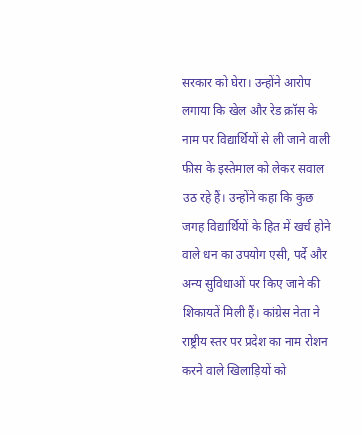सरकार को घेरा। उन्होंने आरोप लगाया कि खेल और रेड क्रॉस के नाम पर विद्यार्थियों से ली जाने वाली फीस के इस्तेमाल को लेकर सवाल उठ रहे हैं। उन्होंने कहा कि कुछ जगह विद्यार्थियों के हित में खर्च होने वाले धन का उपयोग एसी, पर्दे और अन्य सुविधाओं पर किए जाने की शिकायतें मिली हैं। कांग्रेस नेता ने राष्ट्रीय स्तर पर प्रदेश का नाम रोशन करने वाले खिलाड़ियों को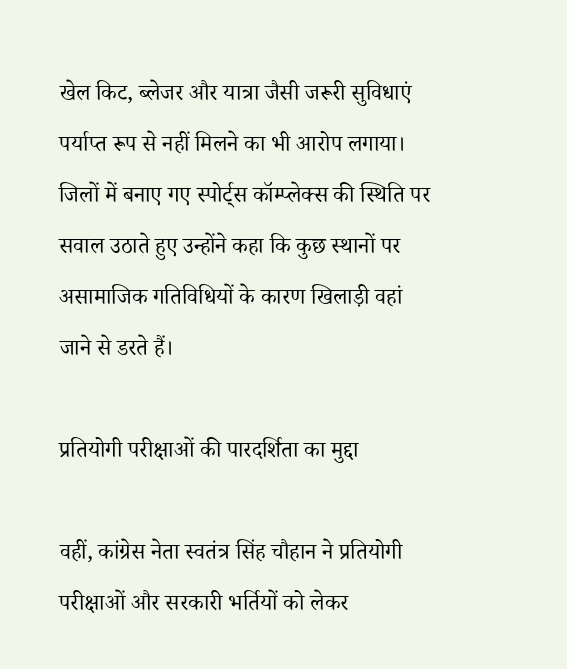खेल किट, ब्लेजर और यात्रा जैसी जरूरी सुविधाएं पर्याप्त रूप से नहीं मिलने का भी आरोप लगाया। जिलों में बनाए गए स्पोर्ट्स कॉम्प्लेक्स की स्थिति पर सवाल उठाते हुए उन्होंने कहा कि कुछ स्थानों पर असामाजिक गतिविधियों के कारण खिलाड़ी वहां जाने से डरते हैं।

प्रतियोगी परीक्षाओं की पारदर्शिता का मुद्दा

वहीं, कांग्रेस नेता स्वतंत्र सिंह चौहान ने प्रतियोगी परीक्षाओं और सरकारी भर्तियों को लेकर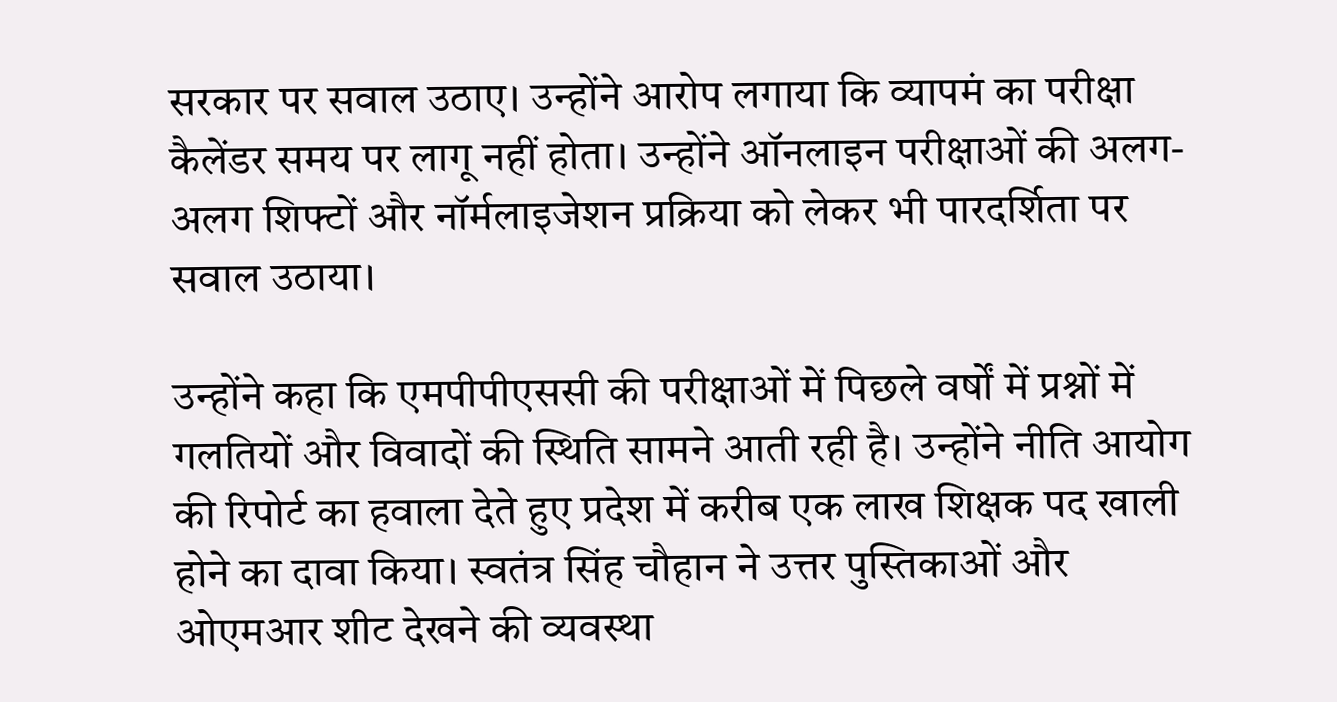सरकार पर सवाल उठाए। उन्होंने आरोप लगाया कि व्यापमं का परीक्षा कैलेंडर समय पर लागू नहीं होता। उन्होंने ऑनलाइन परीक्षाओं की अलग-अलग शिफ्टों और नॉर्मलाइजेशन प्रक्रिया को लेकर भी पारदर्शिता पर सवाल उठाया।

उन्होंने कहा कि एमपीपीएससी की परीक्षाओं में पिछले वर्षों में प्रश्नों में गलतियों और विवादों की स्थिति सामने आती रही है। उन्होंने नीति आयोग की रिपोर्ट का हवाला देते हुए प्रदेश में करीब एक लाख शिक्षक पद खाली होने का दावा किया। स्वतंत्र सिंह चौहान ने उत्तर पुस्तिकाओं और ओएमआर शीट देखने की व्यवस्था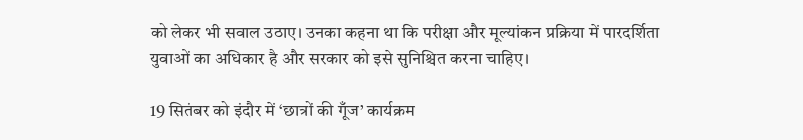को लेकर भी सवाल उठाए। उनका कहना था कि परीक्षा और मूल्यांकन प्रक्रिया में पारदर्शिता युवाओं का अधिकार है और सरकार को इसे सुनिश्चित करना चाहिए।

19 सितंबर को इंदौर में ‘छात्रों की गूँज’ कार्यक्रम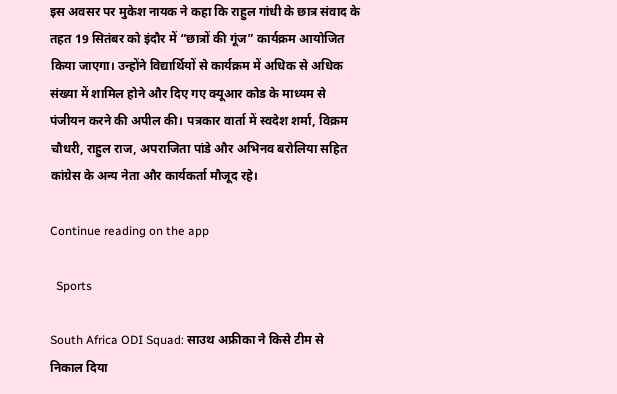इस अवसर पर मुकेश नायक ने कहा कि राहुल गांधी के छात्र संवाद के तहत 19 सितंबर को इंदौर में “छात्रों की गूंज” कार्यक्रम आयोजित किया जाएगा। उन्होंने विद्यार्थियों से कार्यक्रम में अधिक से अधिक संख्या में शामिल होने और दिए गए क्यूआर कोड के माध्यम से पंजीयन करने की अपील की। पत्रकार वार्ता में स्वदेश शर्मा, विक्रम चौधरी, राहुल राज, अपराजिता पांडे और अभिनव बरोलिया सहित कांग्रेस के अन्य नेता और कार्यकर्ता मौजूद रहे।

Continue reading on the app

  Sports

South Africa ODI Squad: साउथ अफ्रीका ने किसे टीम से निकाल दिया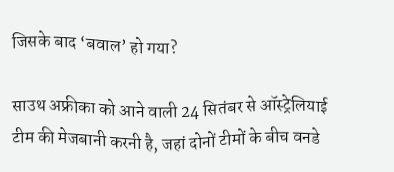जिसके बाद ‘बवाल’ हो गया?

साउथ अफ्रीका को आने वाली 24 सितंबर से ऑस्ट्रेलियाई टीम की मेजबानी करनी है, जहां दोनों टीमों के बीच वनडे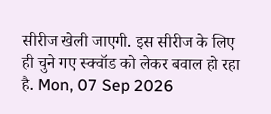सीरीज खेली जाएगी. इस सीरीज के लिए ही चुने गए स्क्वॉड को लेकर बवाल हो रहा है. Mon, 07 Sep 2026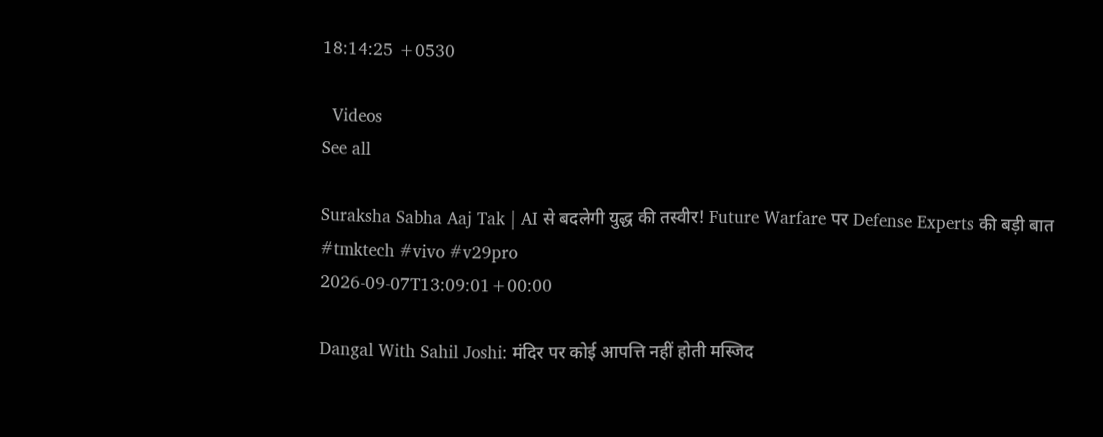18:14:25 +0530

  Videos
See all

Suraksha Sabha Aaj Tak | AI से बदलेगी युद्ध की तस्वीर! Future Warfare पर Defense Experts की बड़ी बात #tmktech #vivo #v29pro
2026-09-07T13:09:01+00:00

Dangal With Sahil Joshi: मंदिर पर कोई आपत्ति नहीं होती मस्जिद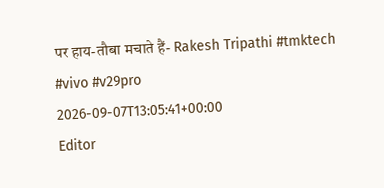पर हाय-तौबा मचाते हैं- Rakesh Tripathi #tmktech #vivo #v29pro
2026-09-07T13:05:41+00:00
Editor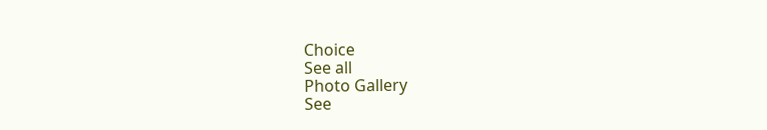Choice
See all
Photo Gallery
See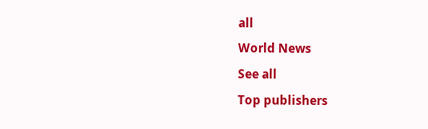all
World News
See all
Top publishers